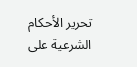تحرير الأحكام الشرعية على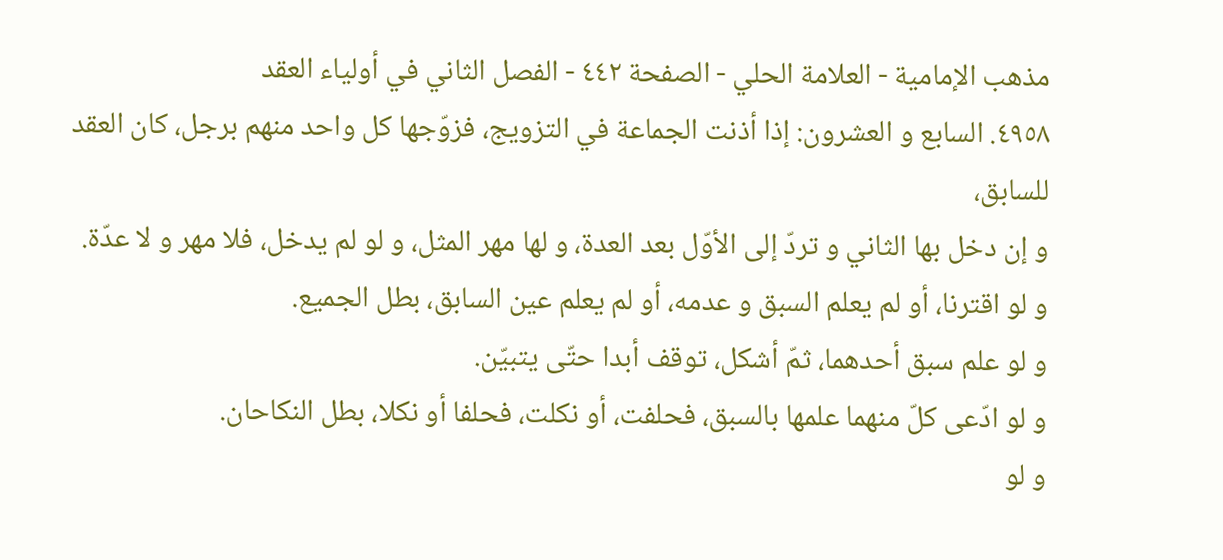مذهب الإمامية - العلامة الحلي - الصفحة ٤٤٢ - الفصل الثاني في أولياء العقد
٤٩٥٨. السابع و العشرون: إذا أذنت الجماعة في التزويج، فزوّجها كل واحد منهم برجل، كان العقد للسابق،
و إن دخل بها الثاني و تردّ إلى الأوّل بعد العدة، و لها مهر المثل، و لو لم يدخل، فلا مهر و لا عدّة.
و لو اقترنا، أو لم يعلم السبق و عدمه، أو لم يعلم عين السابق، بطل الجميع.
و لو علم سبق أحدهما، ثمّ أشكل، توقف أبدا حتّى يتبيّن.
و لو ادّعى كلّ منهما علمها بالسبق، فحلفت، أو نكلت، فحلفا أو نكلا، بطل النكاحان.
و لو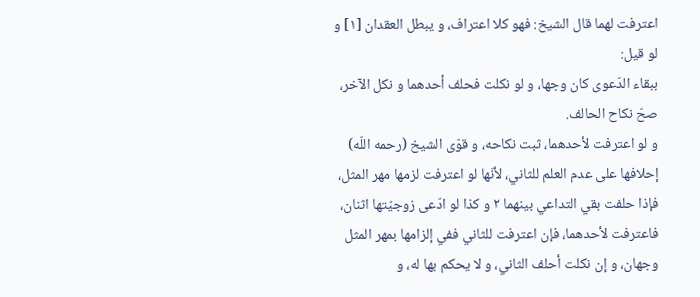اعترفت لهما قال الشيخ: فهو كلا اعتراف، و يبطل العقدان [١] و لو قيل:
ببقاء الدّعوى كان وجها، و لو نكلت فحلف أحدهما و نكل الآخر، صحّ نكاح الحالف.
و لو اعترفت لأحدهما، ثبت نكاحه، و قوّى الشيخ (رحمه اللّه) إحلافها على عدم العلم للثاني، لأنّها لو اعترفت لزمها مهر المثل، فإذا حلفت بقي التداعي بينهما ٢ و كذا لو ادّعى زوجيّتها اثنان، فاعترفت لأحدهما، فإن اعترفت للثاني ففي إلزامها بمهر المثل وجهان، و إن نكلت أحلف الثاني، و لا يحكم بها له، و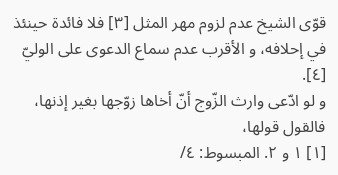قوّى الشيخ عدم لزوم مهر المثل [٣] فلا فائدة حينئذ في إحلافه، و الأقرب عدم سماع الدعوى على الوليّ [٤].
و لو ادّعى وارث الزّوج أنّ أخاها زوّجها بغير إذنها، فالقول قولها،
[١] ١ و ٢. المبسوط: ٤/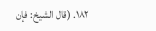١٨٢. (قال الشيخ: فإن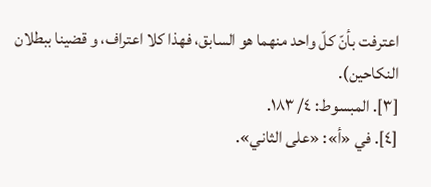اعترفت بأنّ كلّ واحد منهما هو السابق، فهذا كلا اعتراف، و قضينا ببطلان النكاحين).
[٣]. المبسوط: ٤/ ١٨٣.
[٤]. في «أ»: «على الثاني».